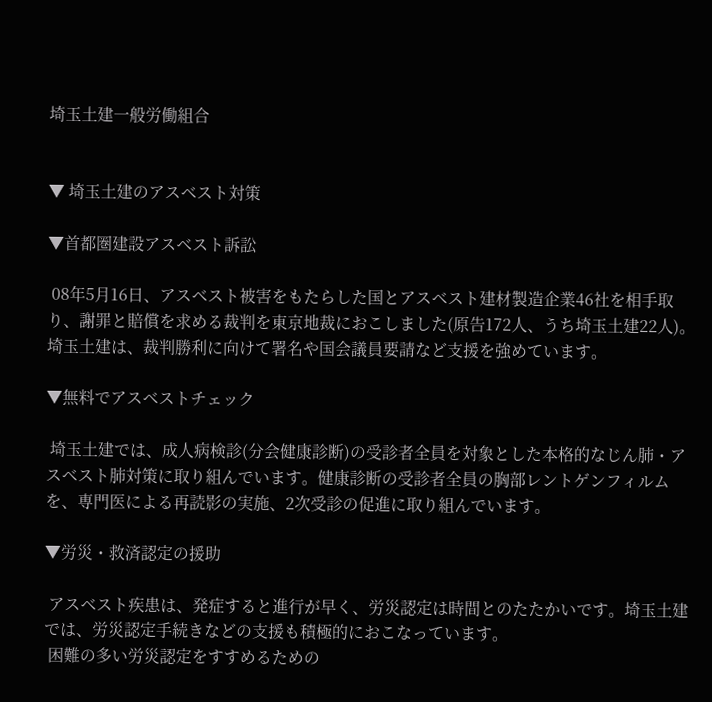埼玉土建一般労働組合


▼ 埼玉土建のアスベスト対策

▼首都圏建設アスベスト訴訟

 08年5月16日、アスベスト被害をもたらした国とアスベスト建材製造企業46社を相手取り、謝罪と賠償を求める裁判を東京地裁におこしました(原告172人、うち埼玉土建22人)。埼玉土建は、裁判勝利に向けて署名や国会議員要請など支援を強めています。

▼無料でアスベストチェック

 埼玉土建では、成人病検診(分会健康診断)の受診者全員を対象とした本格的なじん肺・アスベスト肺対策に取り組んでいます。健康診断の受診者全員の胸部レントゲンフィルムを、専門医による再読影の実施、2次受診の促進に取り組んでいます。

▼労災・救済認定の援助

 アスベスト疾患は、発症すると進行が早く、労災認定は時間とのたたかいです。埼玉土建では、労災認定手続きなどの支援も積極的におこなっています。
 困難の多い労災認定をすすめるための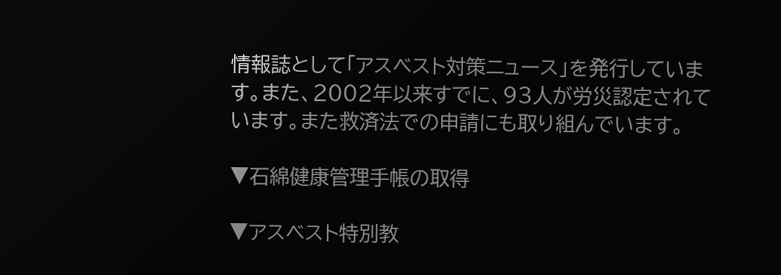情報誌として「アスベスト対策ニュース」を発行しています。また、2002年以来すでに、93人が労災認定されています。また救済法での申請にも取り組んでいます。

▼石綿健康管理手帳の取得

▼アスベスト特別教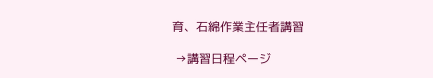育、石綿作業主任者講習

 →講習日程ページ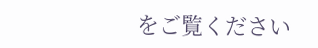をご覧ください